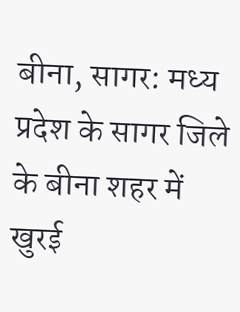बीना, सागर: मध्य प्रदेश के सागर जिले के बीना शहर में खुरई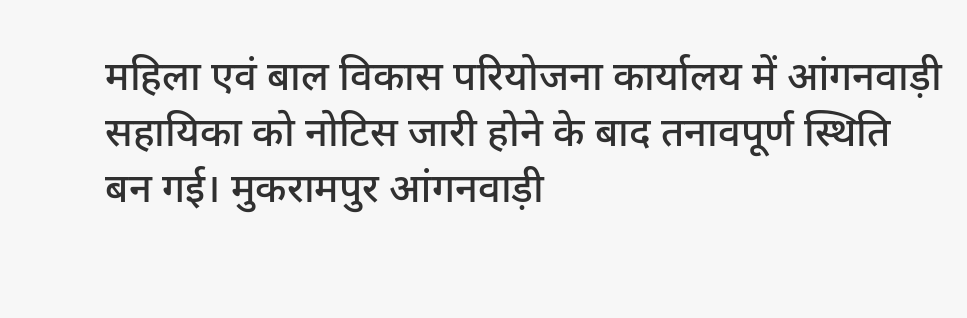महिला एवं बाल विकास परियोजना कार्यालय में आंगनवाड़ी सहायिका को नोटिस जारी होने के बाद तनावपूर्ण स्थिति बन गई। मुकरामपुर आंगनवाड़ी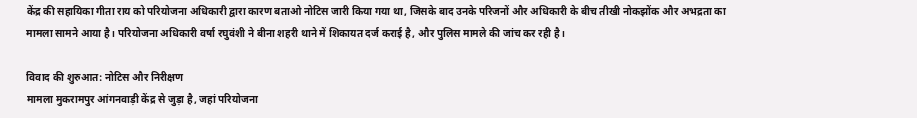केंद्र की सहायिका गीता राय को परियोजना अधिकारी द्वारा कारण बताओ नोटिस जारी किया गया था, जिसके बाद उनके परिजनों और अधिकारी के बीच तीखी नोकझोंक और अभद्रता का मामला सामने आया है। परियोजना अधिकारी वर्षा रघुवंशी ने बीना शहरी थाने में शिकायत दर्ज कराई है, और पुलिस मामले की जांच कर रही है।

विवाद की शुरुआत: नोटिस और निरीक्षण
मामला मुकरामपुर आंगनवाड़ी केंद्र से जुड़ा है, जहां परियोजना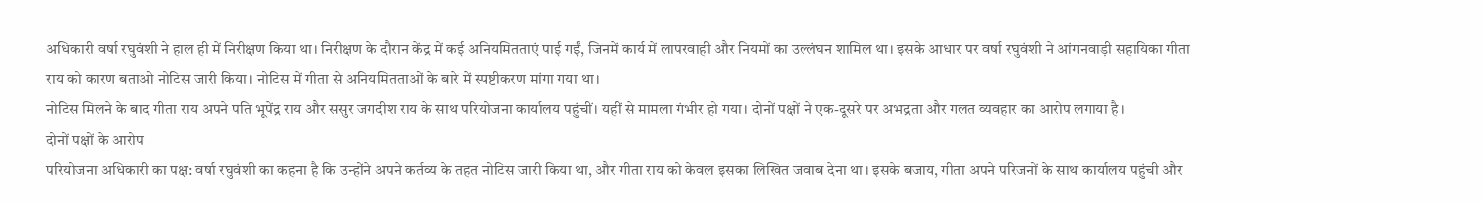अधिकारी वर्षा रघुवंशी ने हाल ही में निरीक्षण किया था। निरीक्षण के दौरान केंद्र में कई अनियमितताएं पाई गईं, जिनमें कार्य में लापरवाही और नियमों का उल्लंघन शामिल था। इसके आधार पर वर्षा रघुवंशी ने आंगनवाड़ी सहायिका गीता राय को कारण बताओ नोटिस जारी किया। नोटिस में गीता से अनियमितताओं के बारे में स्पष्टीकरण मांगा गया था।
नोटिस मिलने के बाद गीता राय अपने पति भूपेंद्र राय और ससुर जगदीश राय के साथ परियोजना कार्यालय पहुंचीं। यहीं से मामला गंभीर हो गया। दोनों पक्षों ने एक-दूसरे पर अभद्रता और गलत व्यवहार का आरोप लगाया है।
दोनों पक्षों के आरोप
परियोजना अधिकारी का पक्ष: वर्षा रघुवंशी का कहना है कि उन्होंने अपने कर्तव्य के तहत नोटिस जारी किया था, और गीता राय को केवल इसका लिखित जवाब देना था। इसके बजाय, गीता अपने परिजनों के साथ कार्यालय पहुंची और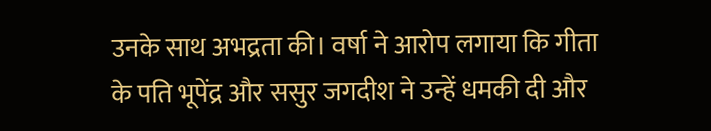उनके साथ अभद्रता की। वर्षा ने आरोप लगाया कि गीता के पति भूपेंद्र और ससुर जगदीश ने उन्हें धमकी दी और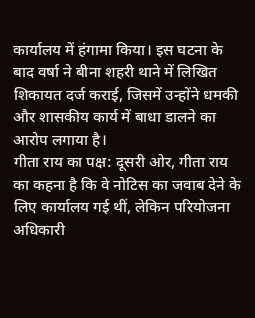कार्यालय में हंगामा किया। इस घटना के बाद वर्षा ने बीना शहरी थाने में लिखित शिकायत दर्ज कराई, जिसमें उन्होंने धमकी और शासकीय कार्य में बाधा डालने का आरोप लगाया है।
गीता राय का पक्ष: दूसरी ओर, गीता राय का कहना है कि वे नोटिस का जवाब देने के लिए कार्यालय गई थीं, लेकिन परियोजना अधिकारी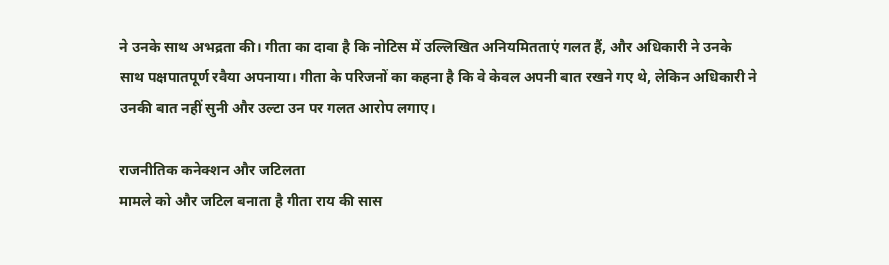ने उनके साथ अभद्रता की। गीता का दावा है कि नोटिस में उल्लिखित अनियमितताएं गलत हैं, और अधिकारी ने उनके साथ पक्षपातपूर्ण रवैया अपनाया। गीता के परिजनों का कहना है कि वे केवल अपनी बात रखने गए थे, लेकिन अधिकारी ने उनकी बात नहीं सुनी और उल्टा उन पर गलत आरोप लगाए।

राजनीतिक कनेक्शन और जटिलता
मामले को और जटिल बनाता है गीता राय की सास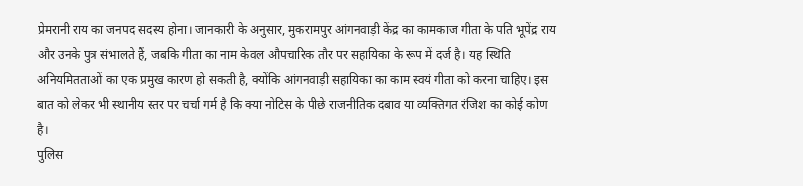प्रेमरानी राय का जनपद सदस्य होना। जानकारी के अनुसार, मुकरामपुर आंगनवाड़ी केंद्र का कामकाज गीता के पति भूपेंद्र राय और उनके पुत्र संभालते हैं, जबकि गीता का नाम केवल औपचारिक तौर पर सहायिका के रूप में दर्ज है। यह स्थिति अनियमितताओं का एक प्रमुख कारण हो सकती है, क्योंकि आंगनवाड़ी सहायिका का काम स्वयं गीता को करना चाहिए। इस बात को लेकर भी स्थानीय स्तर पर चर्चा गर्म है कि क्या नोटिस के पीछे राजनीतिक दबाव या व्यक्तिगत रंजिश का कोई कोण है।
पुलिस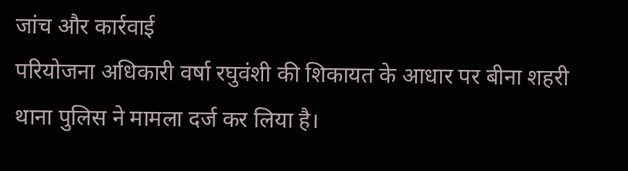जांच और कार्रवाई
परियोजना अधिकारी वर्षा रघुवंशी की शिकायत के आधार पर बीना शहरी थाना पुलिस ने मामला दर्ज कर लिया है।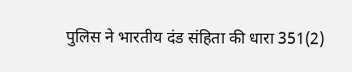पुलिस ने भारतीय दंड संहिता की धारा 351(2)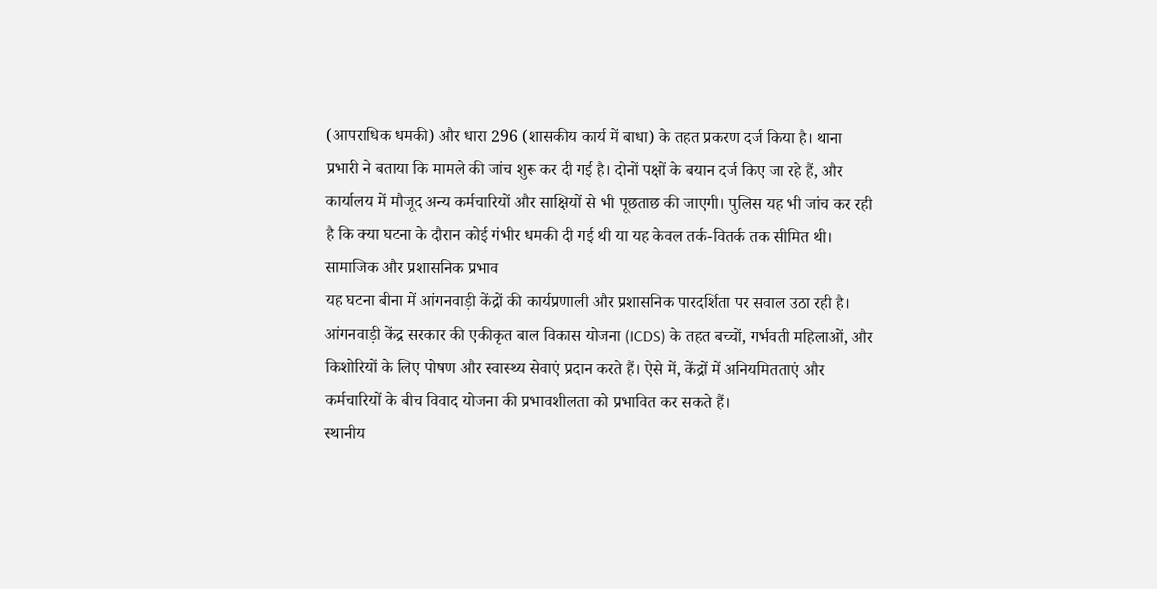(आपराधिक धमकी) और धारा 296 (शासकीय कार्य में बाधा) के तहत प्रकरण दर्ज किया है। थाना प्रभारी ने बताया कि मामले की जांच शुरू कर दी गई है। दोनों पक्षों के बयान दर्ज किए जा रहे हैं, और कार्यालय में मौजूद अन्य कर्मचारियों और साक्षियों से भी पूछताछ की जाएगी। पुलिस यह भी जांच कर रही है कि क्या घटना के दौरान कोई गंभीर धमकी दी गई थी या यह केवल तर्क-वितर्क तक सीमित थी।
सामाजिक और प्रशासनिक प्रभाव
यह घटना बीना में आंगनवाड़ी केंद्रों की कार्यप्रणाली और प्रशासनिक पारदर्शिता पर सवाल उठा रही है। आंगनवाड़ी केंद्र सरकार की एकीकृत बाल विकास योजना (ICDS) के तहत बच्चों, गर्भवती महिलाओं, और किशोरियों के लिए पोषण और स्वास्थ्य सेवाएं प्रदान करते हैं। ऐसे में, केंद्रों में अनियमितताएं और कर्मचारियों के बीच विवाद योजना की प्रभावशीलता को प्रभावित कर सकते हैं।
स्थानीय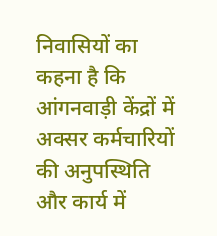निवासियों का कहना है कि आंगनवाड़ी केंद्रों में अक्सर कर्मचारियों की अनुपस्थिति और कार्य में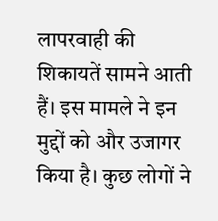लापरवाही की शिकायतें सामने आती हैं। इस मामले ने इन मुद्दों को और उजागर किया है। कुछ लोगों ने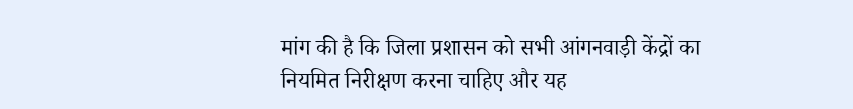मांग की है कि जिला प्रशासन को सभी आंगनवाड़ी केंद्रों का नियमित निरीक्षण करना चाहिए और यह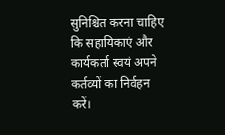सुनिश्चित करना चाहिए कि सहायिकाएं और कार्यकर्ता स्वयं अपने कर्तव्यों का निर्वहन करें।